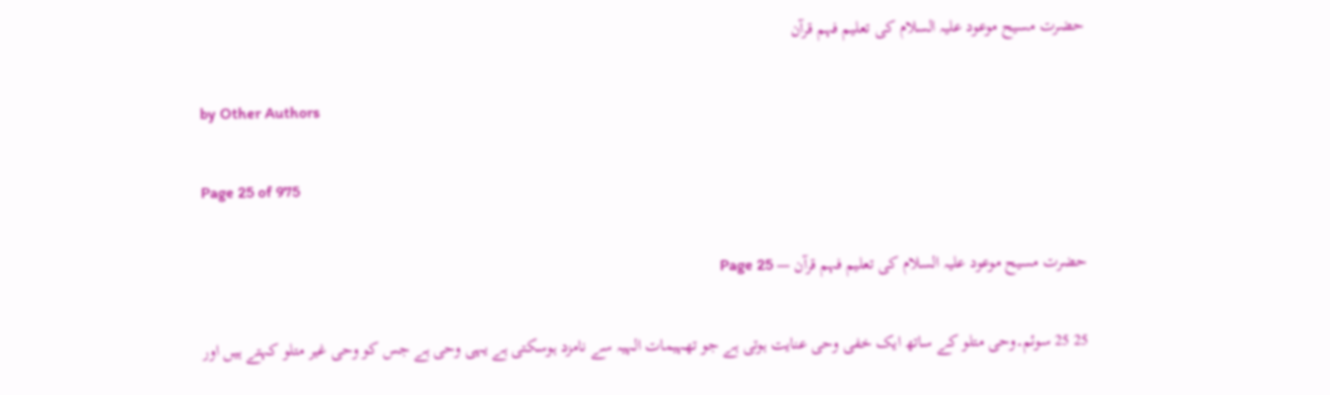حضرت مسیح موعود علیہ السلام کی تعلیم فہم قرآن

by Other Authors

Page 25 of 975

حضرت مسیح موعود علیہ السلام کی تعلیم فہم قرآن — Page 25

25 25 سوئم۔وحی متلو کے ساتھ ایک خفی وحی عنایت ہوتی ہے جو تھہیمات الہیہ سے نامزد ہوسکتی ہے یہی وحی ہے جس کو وحی غیر متلو کہتے ہیں اور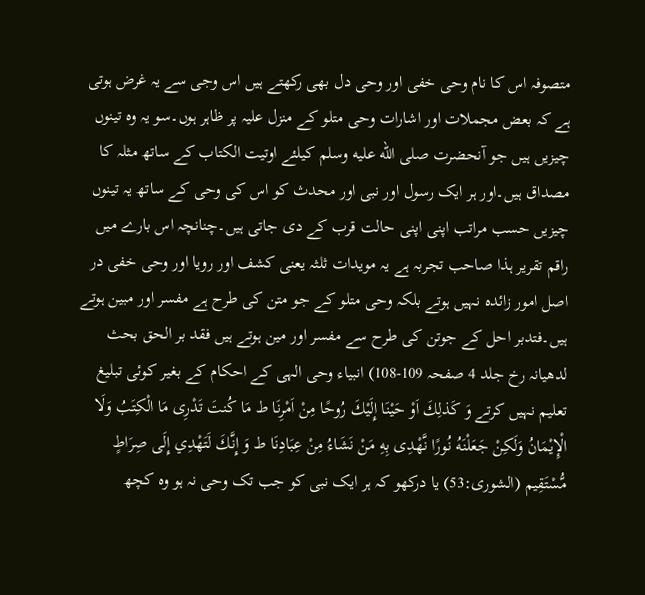متصوفہ اس کا نام وحی خفی اور وحی دل بھی رکھتے ہیں اس وجی سے یہ غرض ہوتی ہے کہ بعض مجملات اور اشارات وحی متلو کے منزل علیہ پر ظاہر ہوں۔سو یہ وہ تینوں چیزیں ہیں جو آنحضرت صلى الله عليه وسلم کیلئے اوتیت الکتاب کے ساتھ مثلہ کا مصداق ہیں۔اور ہر ایک رسول اور نبی اور محدث کو اس کی وحی کے ساتھ یہ تینوں چیزیں حسب مراتب اپنی اپنی حالت قرب کے دی جاتی ہیں۔چنانچہ اس بارے میں راقم تقریر ہذا صاحب تجربہ ہے یہ مویدات ثلثہ یعنی کشف اور رویا اور وحی خفی در اصل امور زائدہ نہیں ہوتے بلکہ وحی متلو کے جو متن کی طرح ہے مفسر اور مبین ہوتے ہیں۔فتدبر احل کے جوتن کی طرح سے مفسر اور مین ہوتے ہیں فقد بر الحق بحث لدھیانہ رخ جلد 4 صفحہ 109-108) انبیاء وحی الہی کے احکام کے بغیر کوئی تبلیغ تعلیم نہیں کرتے وَ كَذلِكَ اَوْ حَيْنَا إِلَيْكَ رُوحًا مِنْ اَمْرِنَا ط مَا كُنتَ تَدْرِى مَا الْكِتَبُ وَلَا الْإِيْمَانُ وَلَكِنْ جَعَلْنَهُ نُورًا نَّهْدِى بِهِ مَنْ نَشَاءُ مِنْ عِبَادِنَا ط وَ إِنَّكَ لَتَهْدِي إِلَى صِرَاطٍ مُّسْتَقِيم (الشورى:53) یا درکھو کہ ہر ایک نبی کو جب تک وحی نہ ہو وہ کچھ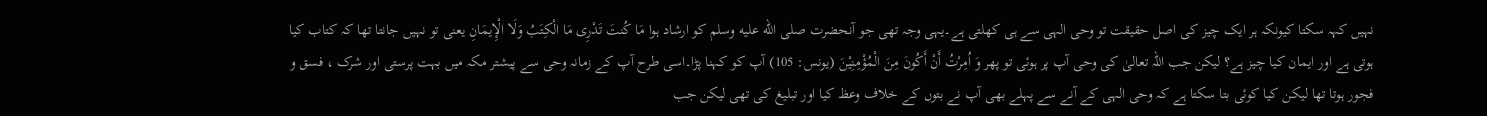نہیں کہہ سکتا کیونکہ ہر ایک چیز کی اصل حقیقت تو وحی الہی سے ہی کھلتی ہے۔یہی وجہ تھی جو آنحضرت صلى الله عليه وسلم کو ارشاد ہوا مَا كُنتَ تَدْرِى مَا الْكِتَبُ وَلَا الْإِيمَانِ یعنی تو نہیں جانتا تھا کہ کتاب کیا ہوتی ہے اور ایمان کیا چیز ہے؟ لیکن جب اللہ تعالیٰ کی وحی آپ پر ہوئی تو پھر وَ اُمِرْتُ أَنْ أَكُونَ مِنَ الْمُؤْمِنِيْنَ (یونس: 105) آپ کو کہنا پڑا۔اسی طرح آپ کے زمانہ وحی سے پیشتر مکہ میں بہت پرستی اور شرک ، فسق و فجور ہوتا تھا لیکن کیا کوئی بتا سکتا ہے کہ وحی الہی کے آنے سے پہلے بھی آپ نے بتوں کے خلاف وعظ کیا اور تبلیغ کی تھی لیکن جب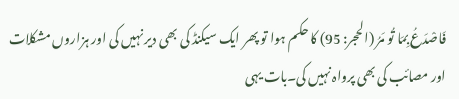فَاصْدَعُ بِمَا تُو مَرُ (الحجر: 95) کا حکم ہوا تو پھر ایک سیکنڈ کی بھی دیر نہیں کی اور ہزاروں مشکلات اور مصائب کی بھی پرواہ نہیں کی۔بات یہی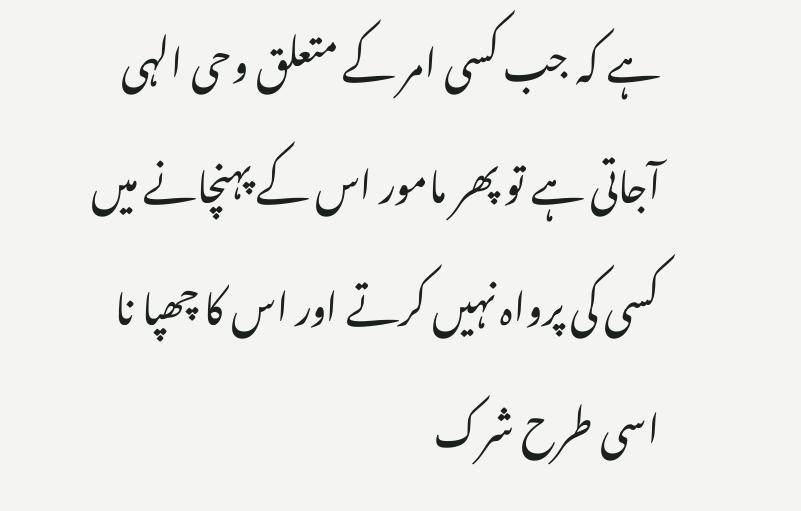ہے کہ جب کسی امر کے متعلق وحی الہی آجاتی ہے تو پھر مامور اس کے پہنچانے میں کسی کی پرواہ نہیں کرتے اور اس کا چھپا نا اسی طرح شرک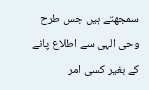سمجھتے ہیں جس طرح وحی الہی سے اطلاع پانے کے بغیر کسی امر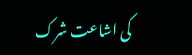کی اشاعت شرک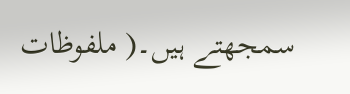سمجھتے ہیں۔( ملفوظات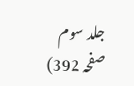جلد سوم صفحہ 392)